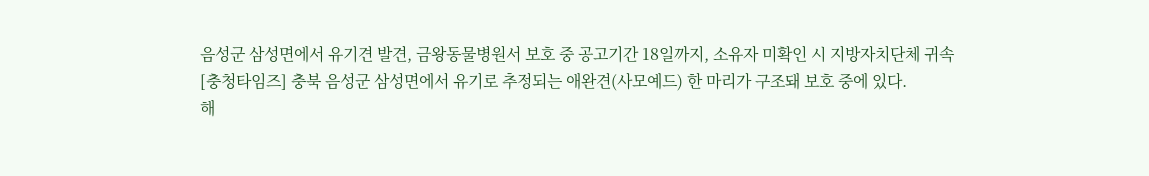음성군 삼성면에서 유기견 발견, 금왕동물병원서 보호 중 공고기간 18일까지, 소유자 미확인 시 지방자치단체 귀속
[충청타임즈] 충북 음성군 삼성면에서 유기로 추정되는 애완견(사모예드) 한 마리가 구조돼 보호 중에 있다.
해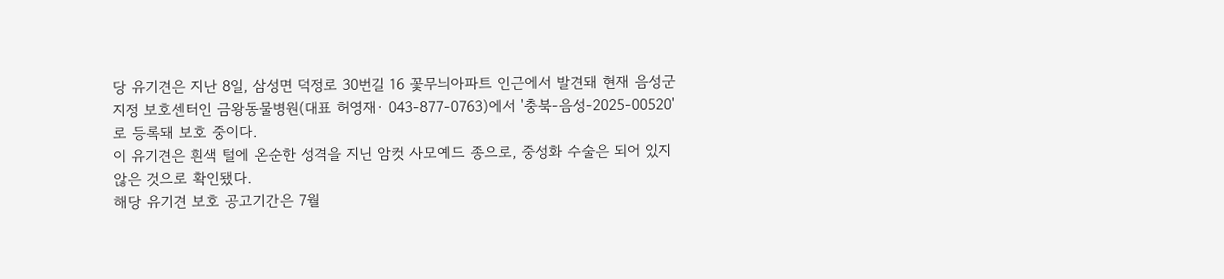당 유기견은 지난 8일, 삼성면 덕정로 30번길 16 꽃무늬아파트 인근에서 발견돼 현재 음성군 지정 보호센터인 금왕동물병원(대표 허영재· 043-877-0763)에서 '충북-음성-2025-00520'로 등록돼 보호 중이다.
이 유기견은 흰색 털에 온순한 성격을 지닌 암컷 사모예드 종으로, 중성화 수술은 되어 있지 않은 것으로 확인됐다.
해당 유기견 보호 공고기간은 7월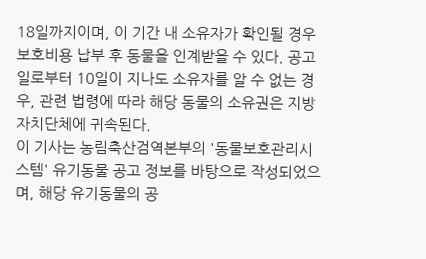18일까지이며, 이 기간 내 소유자가 확인될 경우 보호비용 납부 후 동물을 인계받을 수 있다. 공고일로부터 10일이 지나도 소유자를 알 수 없는 경우, 관련 법령에 따라 해당 동물의 소유권은 지방자치단체에 귀속된다.
이 기사는 농림축산검역본부의 '동물보호관리시스템' 유기동물 공고 정보를 바탕으로 작성되었으며, 해당 유기동물의 공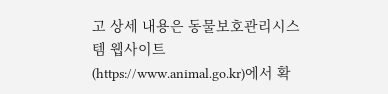고 상세 내용은 동물보호관리시스템 웹사이트(https://www.animal.go.kr)에서 확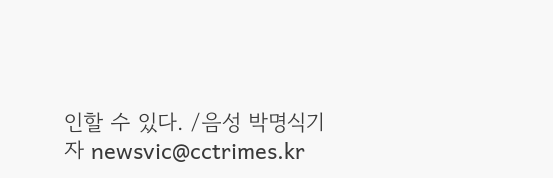인할 수 있다. /음성 박명식기자 newsvic@cctrimes.kr